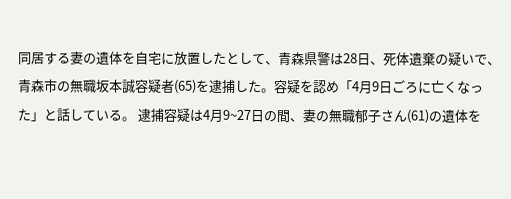同居する妻の遺体を自宅に放置したとして、青森県警は28日、死体遺棄の疑いで、青森市の無職坂本誠容疑者(65)を逮捕した。容疑を認め「4月9日ごろに亡くなった」と話している。 逮捕容疑は4月9~27日の間、妻の無職郁子さん(61)の遺体を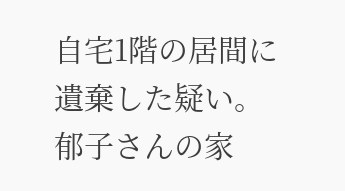自宅1階の居間に遺棄した疑い。 郁子さんの家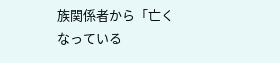族関係者から「亡くなっている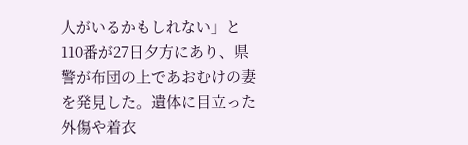人がいるかもしれない」と110番が27日夕方にあり、県警が布団の上であおむけの妻を発見した。遺体に目立った外傷や着衣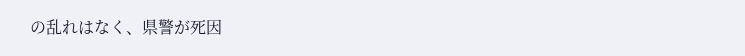の乱れはなく、県警が死因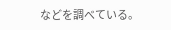などを調べている。